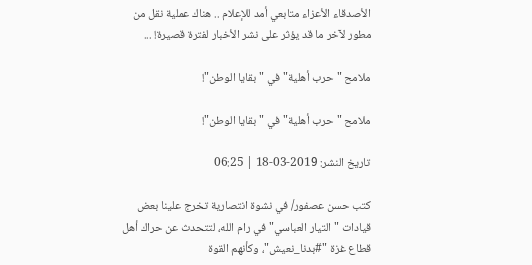الأصدقاء الأعزاء متابعي أمد للإعلام .. هناك عملية نقل من مطور لآخر ما قد يؤثر على نشر الأخبار لفترة قصيرة! ...

ملامح "حرب أهلية" في "بقايا الوطن"!

ملامح "حرب أهلية" في "بقايا الوطن"!

تاريخ النشر: 2019-03-18 | 06:25

كتب حسن عصفور/ في نشوة انتصارية تخرج علينا بعض قيادات "التيار العباسي" في رام الله، لتتحدث عن حراك أهل قطاع غزة "#بدنا_نعيش"، وكأنهم القوة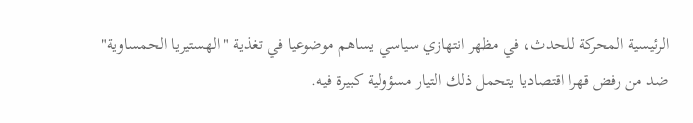الرئيسية المحركة للحدث، في مظهر انتهازي سياسي يساهم موضوعيا في تغذية "الهستيريا الحمساوية" ضد من رفض قهرا اقتصاديا يتحمل ذلك التيار مسؤولية كبيرة فيه.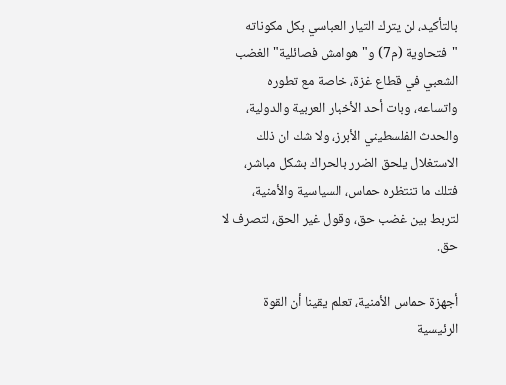بالتأكيد، لن يترك التيار العباسي بكل مكوناته "فتحاوية (م7) و"هوامش فصائلية" الغضب الشعبي في قطاع غزة، خاصة مع تطوره واتساعه، وبات أحد الأخبار العربية والدولية، والحدث الفلسطيني الأبرز، ولا شك ان ذلك الاستغلال يلحق الضرر بالحراك بشكل مباشر، فتلك ما تنتظره حماس، السياسية والأمنية، لتربط بين غضب حق، وقول غير الحق، لتصرف لا حق.

أجهزة حماس الأمنية، تعلم يقينا أن القوة الرئيسية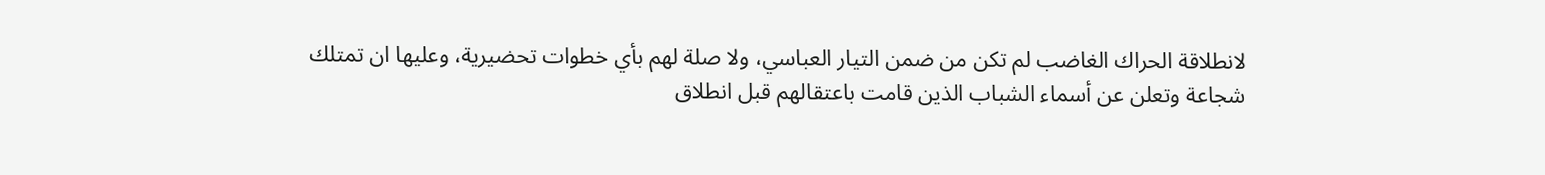لانطلاقة الحراك الغاضب لم تكن من ضمن التيار العباسي، ولا صلة لهم بأي خطوات تحضيرية، وعليها ان تمتلك شجاعة وتعلن عن أسماء الشباب الذين قامت باعتقالهم قبل انطلاق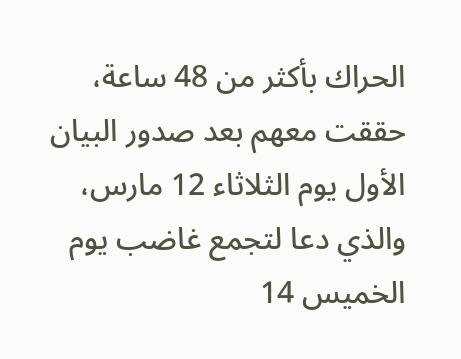الحراك بأكثر من 48 ساعة، حققت معهم بعد صدور البيان الأول يوم الثلاثاء 12 مارس، والذي دعا لتجمع غاضب يوم الخميس 14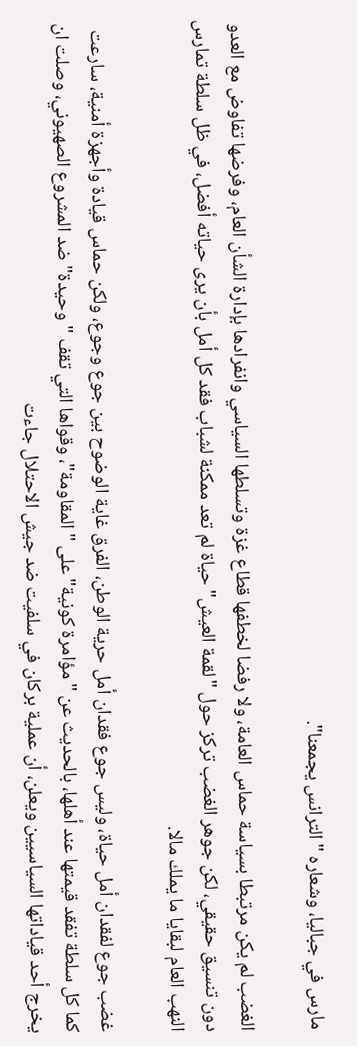مارس في جباليا، وشعاره "الترانس يجمعنا".

الغضب لم يكن مرتبطا بسياسة حماس العامة، ولا رفضا لخطفها قطاع غزة وتسلطها السياسي وانفرادها بإدارة الشأن العام، وفرضها تفاوض مع العدو دون تنسيق حقيقي، لكن جوهر الغضب تركز حول "لقمة العيش" حياة لم تعد ممكنة لشباب فقد كل أمل بأن يرى حياته أفضل، في ظل سلطة تمارس النهب العام لبقايا ما يملك مالا.

غضب جوع لفقدان أمل حياة، وليس جوع فقدان أمل حرية الوطن، الفرق غاية الوضوح بين جوع وجوع، ولكن حماس قيادة وأجهزة أمنية، سارعت كما كل سلطة تفقد قيمتها عند أهلها، بالحديث عن "مؤامرة كونية" على "المقاومة"، وقواها التي تقف "وحيدة" ضد المشروع الصهيوني، وصلت ان يخرج أحد قياداتها السياسيين ويعلن، أن عملية بركان في سلفيت ضد جيش الاحتلال جاءت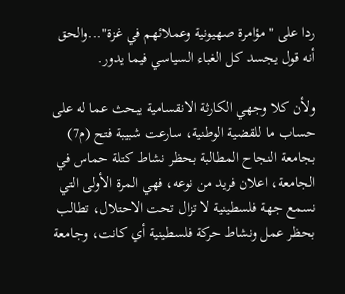ردا على "مؤامرة صهيونية وعملائهم في غزة"...والحق أنه قول يجسد كل الغباء السياسي فيما يدور.

ولأن كلا وجهي الكارثة الانقسامية يبحث عما له على حساب ما للقضية الوطنية، سارعت شبيبة فتح (م7) بجامعة النجاح المطالبة بحظر نشاط كتلة حماس في الجامعة، اعلان فريد من نوعه، فهي المرة الأولى التي نسمع جهة فلسطينية لا تزال تحت الاحتلال، تطالب بحظر عمل ونشاط حركة فلسطينية أي كانت، وجامعة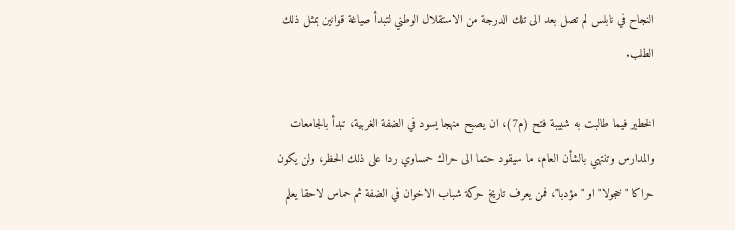النجاح في نابلس لم تصل بعد الى تلك الدرجة من الاستقلال الوطني لتبدأ صياغة قوانين بمثل ذلك الطلب.

الخطير فيما طالبت به شبيبة فتح (م7)، ان يصبح منهجا يسود في الضفة الغربية، تبدأ بالجامعات والمدارس وتنتهي بالشأن العام، ما سيقود حتما الى حراك حمساوي ردا على ذلك الحظر، ولن يكون حراكا "خجولا" او "مؤدبا"، فمن يعرف تاريخ حركة شباب الاخوان في الضفة ثم حماس لاحقا يعلم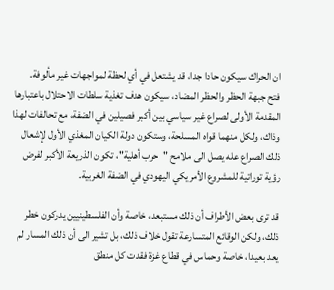ان الحراك سيكون حادا جدا، قد يشتعل في أي لحظة لمواجهات غير مألوفة.
فتح جبهة الحظر والحظر المضاد، سيكون هدف تغذية سلطات الاحتلال باعتبارها المقدمة الأولى لصراع غير سياسي بين أكبر فصيلين في الضفة، مع تحالفات لهذا وذاك، ولكل منهما قواه المسلحة، وستكون دولة الكيان المغذي الأول لإشعال ذلك الصراع عله يصل الى ملامح "حرب أهلية"، تكون الذريعة الأكبر لفرض رؤية توراتية للمشروع الأمريكي اليهودي في الضفة الغربية.

قد ترى بعض الأطراف أن ذلك مستبعد، خاصة وأن الفلسطينيين يدركون خطر ذلك، ولكن الوقائع المتسارعة تقول خلاف ذلك، بل تشير الى أن ذلك المسار لم يعد بعيدا، خاصة وحماس في قطاع غزة فقدت كل منطق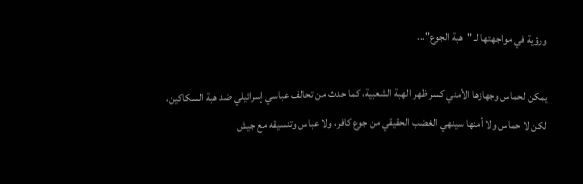ورؤية في مواجهتها لـ "هبة الجوع"...

يمكن لحماس وجهازها الأمني كسر ظهر الهبة الشعبية، كما حدث من تحالف عباسي إسرائيلي ضد هبة السكاكين، لكن لا حماس ولا أمنها سينهي الغضب الحقيقي من جوع كافر، ولا عباس وتنسيقه مع جيش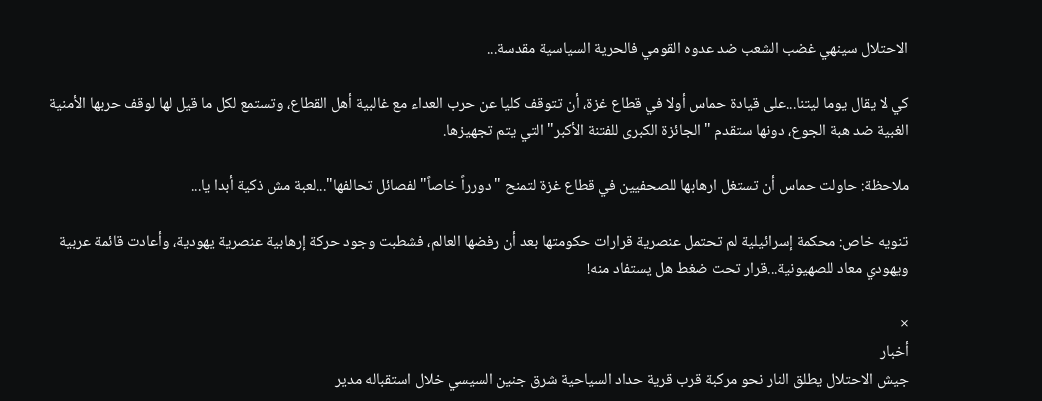الاحتلال سينهي غضب الشعب ضد عدوه القومي فالحرية السياسية مقدسة...

كي لا يقال يوما ليتنا...على قيادة حماس أولا في قطاع غزة، أن تتوقف كليا عن حرب العداء مع غالبية أهل القطاع، وتستمع لكل ما قيل لها لوقف حربها الأمنية الغبية ضد هبة الجوع، دونها ستقدم "الجائزة الكبرى للفتنة الأكبر" التي يتم تجهيزها.

ملاحظة: حاولت حماس أن تستغل ارهابها للصحفيين في قطاع غزة لتمنح "دورراً خاصاً" لفصائل تحالفها"...لعبة مش ذكية أبدا يا...

تنويه خاص: محكمة إسرائيلية لم تحتمل عنصرية قرارات حكومتها بعد أن رفضها العالم، فشطبت وجود حركة إرهابية عنصرية يهودية، وأعادت قائمة عربية ويهودي معاد للصهيونية...قرار تحت ضغط هل يستفاد منه!

×
أخبار
جيش الاحتلال يطلق النار نحو مركبة قرب قرية حداد السياحية شرق جنين السيسي خلال استقباله مدير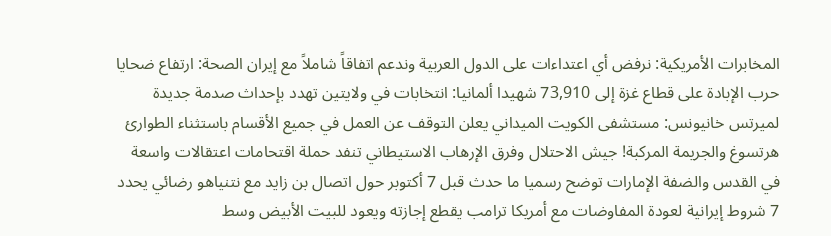المخابرات الأمريكية: نرفض أي اعتداءات على الدول العربية وندعم اتفاقاً شاملاً مع إيران الصحة: ارتفاع ضحايا حرب الإبادة على قطاع غزة إلى 73,910 شهيدا ألمانيا: انتخابات في ولايتين تهدد بإحداث صدمة جديدة لميرتس خانيونس: مستشفى الكويت الميداني يعلن التوقف عن العمل في جميع الأقسام باستثناء الطوارئ هرتسوغ والجريمة المركبة! جيش الاحتلال وفرق الإرهاب الاستيطاني تنفد حملة اقتحامات اعتقالات واسعة في القدس والضفة الإمارات توضح رسميا ما حدث قبل 7 أكتوبر حول اتصال بن زايد مع نتنياهو رضائي يحدد 7 شروط إيرانية لعودة المفاوضات مع أمريكا ترامب يقطع إجازته ويعود للبيت الأبيض وسط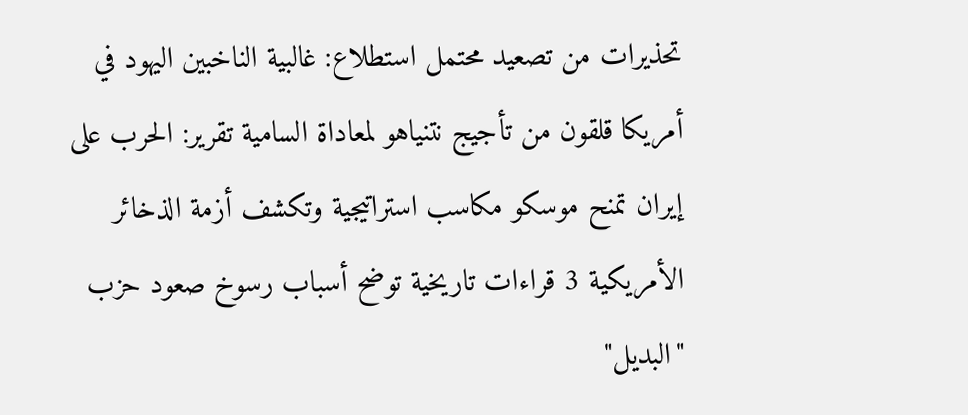تحذيرات من تصعيد محتمل استطلاع: غالبية الناخبين اليهود في أمريكا قلقون من تأجيج نتنياهو لمعاداة السامية تقرير: الحرب على إيران تمنح موسكو مكاسب استراتيجية وتكشف أزمة الذخائر الأمريكية 3 قراءات تاريخية توضح أسباب رسوخ صعود حزب "البديل"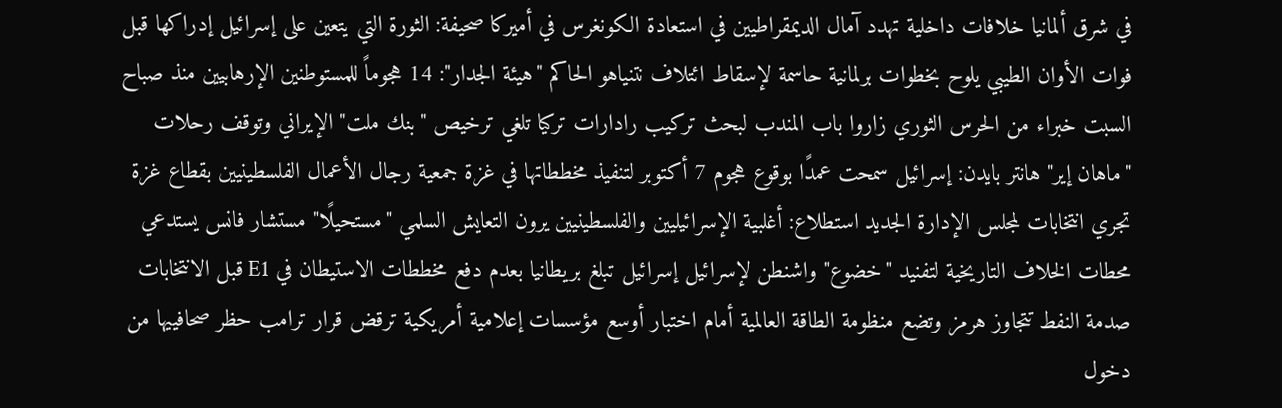في شرق ألمانيا خلافات داخلية تهدد آمال الديمقراطيين في استعادة الكونغرس في أميركا صحيفة: الثورة التي يتعين على إسرائيل إدراكها قبل فوات الأوان الطيبي يلوح بخطوات برلمانية حاسمة لإسقاط ائتلاف نتنياهو الحاكم "هيئة الجدار": 14 هجوماً للمستوطنين الإرهابيين منذ صباح السبت خبراء من الحرس الثوري زاروا باب المندب لبحث تركيب رادارات تركيا تلغي ترخيص "بنك ملت" الإيراني وتوقف رحلات "ماهان إير" هانتر بايدن: إسرائيل سمحت عمدًا بوقوع هجوم 7 أكتوبر لتنفيذ مخططاتها في غزة جمعية رجال الأعمال الفلسطينيين بقطاع غزة تجري انتخابات لمجلس الإدارة الجديد استطلاع: أغلبية الإسرائيليين والفلسطينيين يرون التعايش السلمي "مستحيلًا" مستشار فانس يستدعي محطات الخلاف التاريخية لتفنيد "خضوع" واشنطن لإسرائيل إسرائيل تبلغ بريطانيا بعدم دفع مخططات الاستيطان في E1 قبل الانتخابات صدمة النفط تتجاوز هرمز وتضع منظومة الطاقة العالمية أمام اختبار أوسع مؤسسات إعلامية أمريكية ترقض قرار ترامب حظر صحافييها من دخول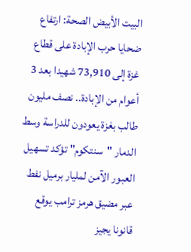البيت الأبيض الصحة: ارتفاع ضحايا حرب الإبادة على قطاع غزة إلى 73,910 شهيدا بعد 3 أعوام من الإبادة.. نصف مليون طالب بغزة يعودون للدراسة وسط الدمار "سنتكوم" تؤكد تسهيل العبور الآمن لمليار برميل نفط عبر مضيق هرمز ترامب يوقع قانونا يجيز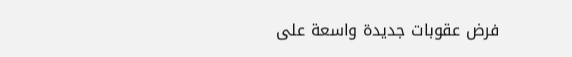فرض عقوبات جديدة واسعة على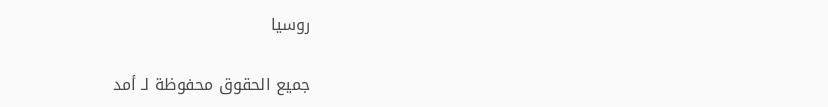روسيا

جميع الحقوق محفوظة لـ أمد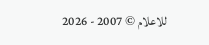للاعلام © 2007 - 2026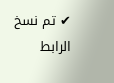✔ تم نسخ الرابط